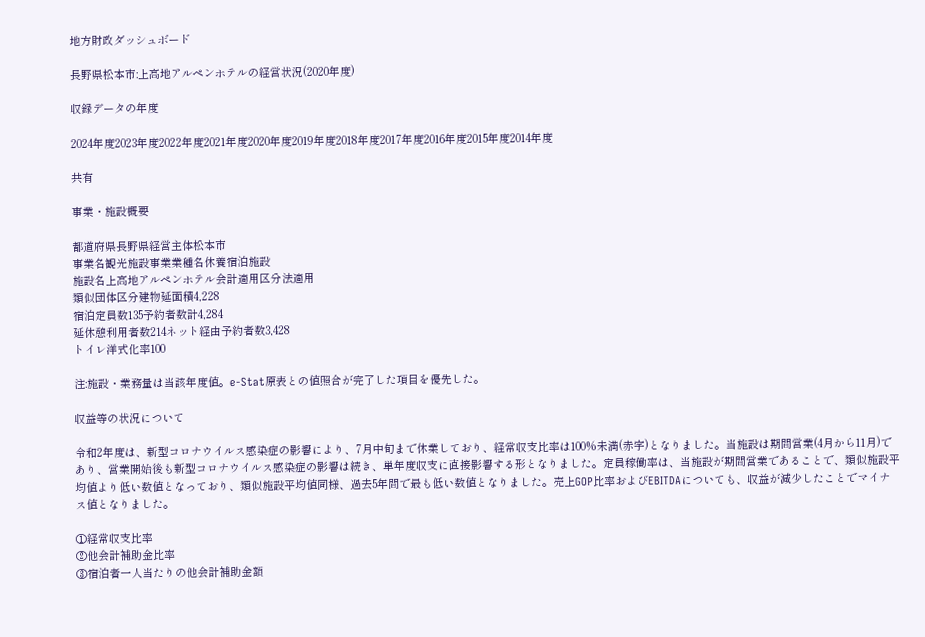地方財政ダッシュボード

長野県松本市:上高地アルペンホテルの経営状況(2020年度)

収録データの年度

2024年度2023年度2022年度2021年度2020年度2019年度2018年度2017年度2016年度2015年度2014年度

共有

事業・施設概要

都道府県長野県経営主体松本市
事業名観光施設事業業種名休養宿泊施設
施設名上高地アルペンホテル会計適用区分法適用
類似団体区分建物延面積4,228
宿泊定員数135予約者数計4,284
延休憩利用者数214ネット経由予約者数3,428
トイレ洋式化率100

注:施設・業務量は当該年度値。e-Stat原表との値照合が完了した項目を優先した。

収益等の状況について

令和2年度は、新型コロナウイルス感染症の影響により、7月中旬まで休業しており、経常収支比率は100%未満(赤字)となりました。当施設は期間営業(4月から11月)であり、営業開始後も新型コロナウイルス感染症の影響は続き、単年度収支に直接影響する形となりました。定員稼働率は、当施設が期間営業であることで、類似施設平均値より低い数値となっており、類似施設平均値同様、過去5年間で最も低い数値となりました。売上GOP比率およびEBITDAについても、収益が減少したことでマイナス値となりました。

①経常収支比率
②他会計補助金比率
③宿泊者一人当たりの他会計補助金額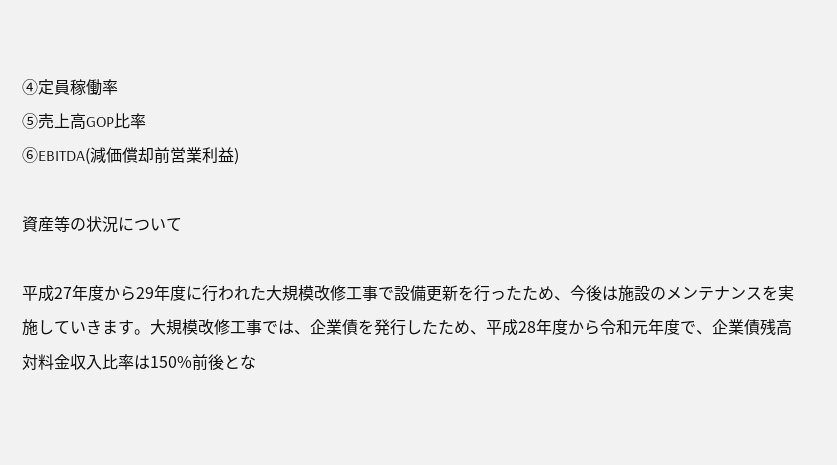④定員稼働率
⑤売上高GOP比率
⑥EBITDA(減価償却前営業利益)

資産等の状況について

平成27年度から29年度に行われた大規模改修工事で設備更新を行ったため、今後は施設のメンテナンスを実施していきます。大規模改修工事では、企業債を発行したため、平成28年度から令和元年度で、企業債残高対料金収入比率は150%前後とな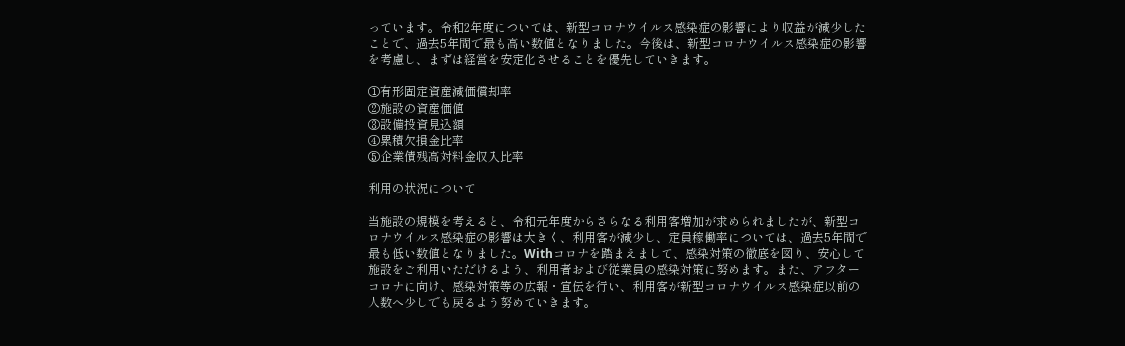っています。令和2年度については、新型コロナウイルス感染症の影響により収益が減少したことで、過去5年間で最も高い数値となりました。今後は、新型コロナウイルス感染症の影響を考慮し、まずは経営を安定化させることを優先していきます。

①有形固定資産減価償却率
②施設の資産価値
③設備投資見込額
④累積欠損金比率
⑤企業債残高対料金収入比率

利用の状況について

当施設の規模を考えると、令和元年度からさらなる利用客増加が求められましたが、新型コロナウイルス感染症の影響は大きく、利用客が減少し、定員稼働率については、過去5年間で最も低い数値となりました。Withコロナを踏まえまして、感染対策の徹底を図り、安心して施設をご利用いただけるよう、利用者および従業員の感染対策に努めます。また、アフターコロナに向け、感染対策等の広報・宣伝を行い、利用客が新型コロナウイルス感染症以前の人数へ少しでも戻るよう努めていきます。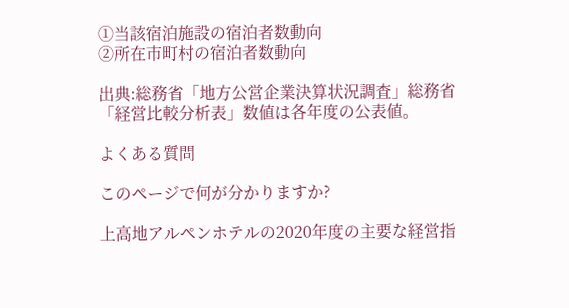①当該宿泊施設の宿泊者数動向
②所在市町村の宿泊者数動向

出典:総務省「地方公営企業決算状況調査」総務省「経営比較分析表」数値は各年度の公表値。

よくある質問

このページで何が分かりますか?

上高地アルペンホテルの2020年度の主要な経営指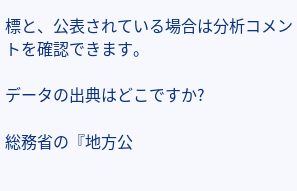標と、公表されている場合は分析コメントを確認できます。

データの出典はどこですか?

総務省の『地方公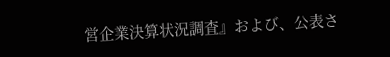営企業決算状況調査』および、公表さ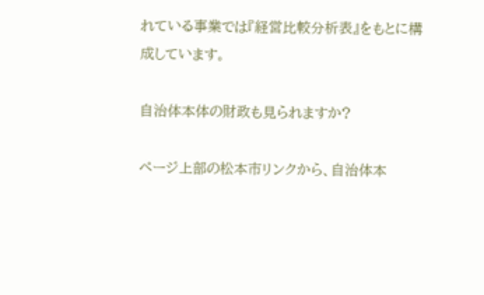れている事業では『経営比較分析表』をもとに構成しています。

自治体本体の財政も見られますか?

ページ上部の松本市リンクから、自治体本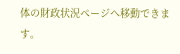体の財政状況ページへ移動できます。